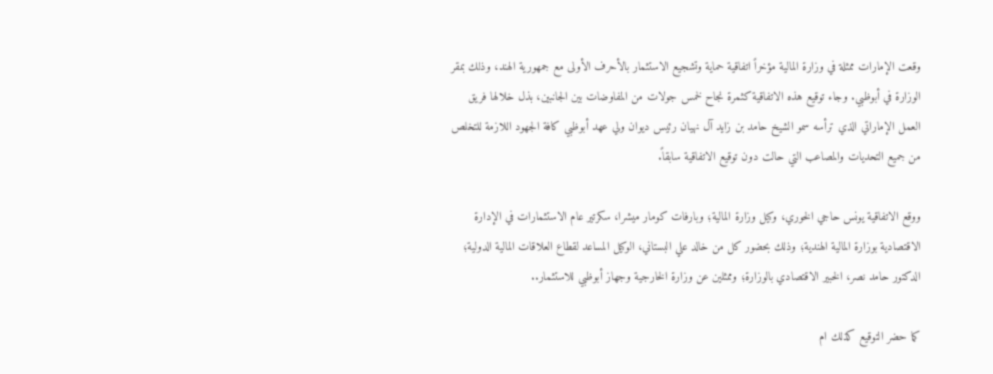وقعت الإمارات ممثلة في وزارة المالية مؤخراً اتفاقية حماية وتشجيع الاستثمار بالأحرف الأولى مع جمهورية الهند، وذلك بمقر الوزارة في أبوظبي. وجاء توقيع هذه الاتفاقية كثمرة نجاح لخمس جولات من المفاوضات بين الجانبين، بذل خلالها فريق العمل الإماراتي الذي ترأسه سمو الشيخ حامد بن زايد آل نهيان رئيس ديوان ولي عهد أبوظبي كافة الجهود اللازمة للتخلص من جميع التحديات والمصاعب التي حالت دون توقيع الاتفاقية سابقاً.

ووقع الاتفاقية يونس حاجي الخوري، وكيل وزارة المالية؛ وبارفات كومار ميشرا، سكرتير عام الاستثمارات في الإدارة الاقتصادية بوزارة المالية الهندية؛ وذلك بحضور كل من خالد علي البستاني، الوكيل المساعد لقطاع العلاقات المالية الدولية؛ الدكتور حامد نصر، الخبير الاقتصادي بالوزارة؛ وممثلين عن وزارة الخارجية وجهاز أبوظبي للاستثمار..

كما حضر التوقيع كذلك ام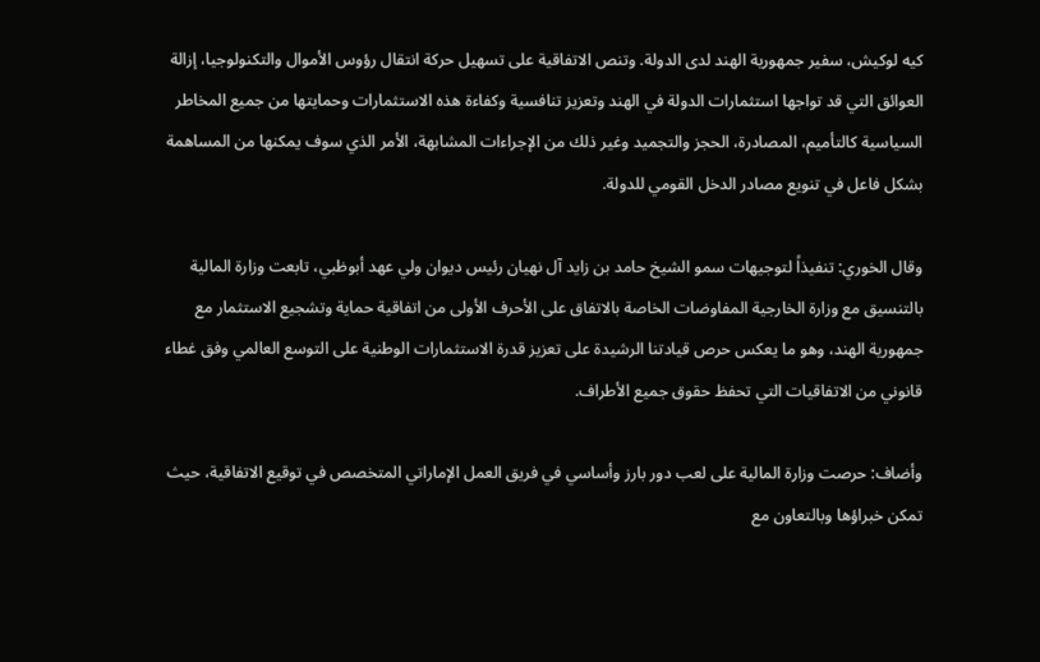كيه لوكيش، سفير جمهورية الهند لدى الدولة. وتنص الاتفاقية على تسهيل حركة انتقال رؤوس الأموال والتكنولوجيا، إزالة العوائق التي قد تواجها استثمارات الدولة في الهند وتعزيز تنافسية وكفاءة هذه الاستثمارات وحمايتها من جميع المخاطر السياسية كالتأميم، المصادرة، الحجز والتجميد وغير ذلك من الإجراءات المشابهة، الأمر الذي سوف يمكنها من المساهمة بشكل فاعل في تنويع مصادر الدخل القومي للدولة.

وقال الخوري: تنفيذاً لتوجيهات سمو الشيخ حامد بن زايد آل نهيان رئيس ديوان ولي عهد أبوظبي، تابعت وزارة المالية بالتنسيق مع وزارة الخارجية المفاوضات الخاصة بالاتفاق على الأحرف الأولى من اتفاقية حماية وتشجيع الاستثمار مع جمهورية الهند، وهو ما يعكس حرص قيادتنا الرشيدة على تعزيز قدرة الاستثمارات الوطنية على التوسع العالمي وفق غطاء قانوني من الاتفاقيات التي تحفظ حقوق جميع الأطراف.

وأضاف: حرصت وزارة المالية على لعب دور بارز وأساسي في فريق العمل الإماراتي المتخصص في توقيع الاتفاقية، حيث تمكن خبراؤها وبالتعاون مع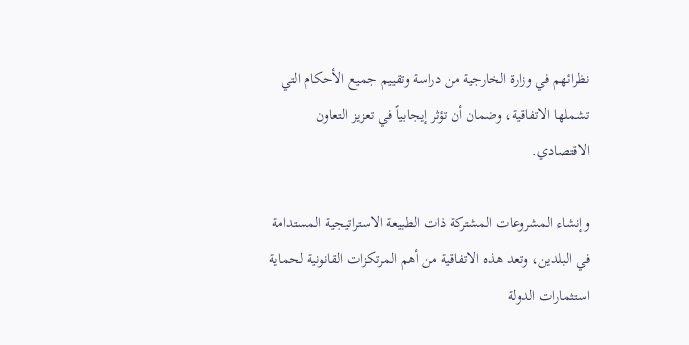نظرائهم في وزارة الخارجية من دراسة وتقييم جميع الأحكام التي تشملها الاتفاقية، وضمان أن تؤثر إيجابياً في تعزيز التعاون الاقتصادي.

وإنشاء المشروعات المشتركة ذات الطبيعة الاستراتيجية المستدامة في البلدين، وتعد هذه الاتفاقية من أهم المرتكزات القانونية لحماية استثمارات الدولة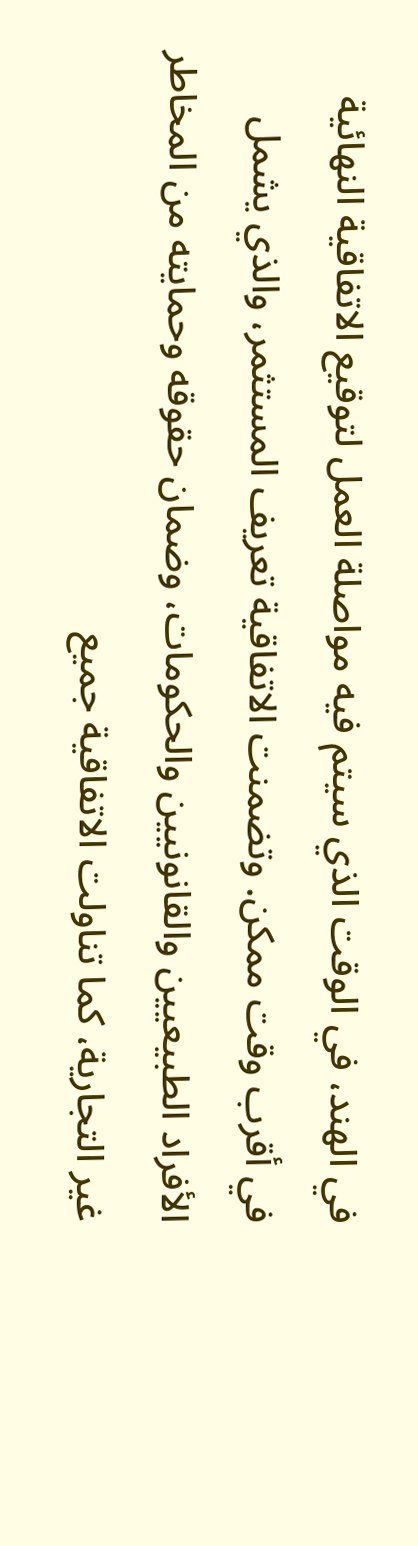في الهند، في الوقت الذي سيتم فيه مواصلة العمل لتوقيع الاتفاقية النهائية في أقرب وقت ممكن. وتضمنت الاتفاقية تعريف المستثمر، والذي يشمل الأفراد الطبيعيين والقانونيين والحكومات، وضمان حقوقه وحمايته من المخاطر غير التجارية، كما تناولت الاتفاقية جميع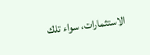الاستثمارات، سواء تلك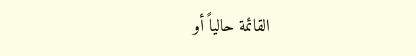القائمة حالياً أو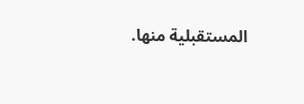المستقبلية منها.